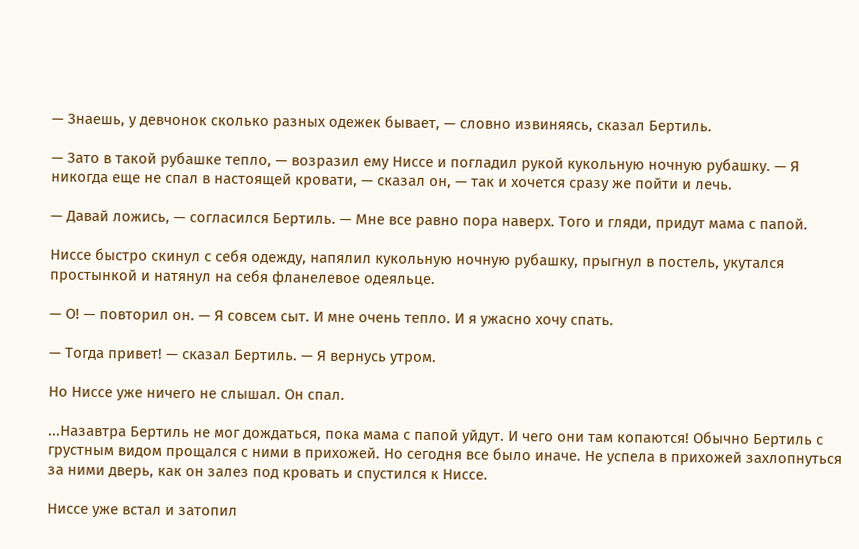— Знаешь, у девчонок сколько разных одежек бывает, — словно извиняясь, сказал Бертиль.

— Зато в такой рубашке тепло, — возразил ему Ниссе и погладил рукой кукольную ночную рубашку. — Я никогда еще не спал в настоящей кровати, — сказал он, — так и хочется сразу же пойти и лечь.

— Давай ложись, — согласился Бертиль. — Мне все равно пора наверх. Того и гляди, придут мама с папой.

Ниссе быстро скинул с себя одежду, напялил кукольную ночную рубашку, прыгнул в постель, укутался простынкой и натянул на себя фланелевое одеяльце.

— О! — повторил он. — Я совсем сыт. И мне очень тепло. И я ужасно хочу спать.

— Тогда привет! — сказал Бертиль. — Я вернусь утром.

Но Ниссе уже ничего не слышал. Он спал.

...Назавтра Бертиль не мог дождаться, пока мама с папой уйдут. И чего они там копаются! Обычно Бертиль с грустным видом прощался с ними в прихожей. Но сегодня все было иначе. Не успела в прихожей захлопнуться за ними дверь, как он залез под кровать и спустился к Ниссе.

Ниссе уже встал и затопил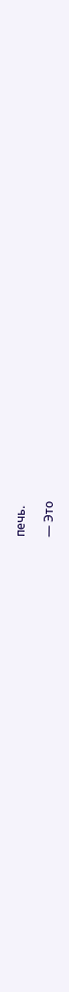печь.

— Это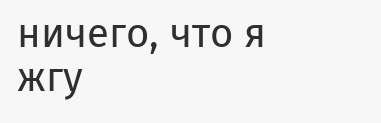ничего, что я жгу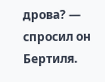дрова? — спросил он Бертиля.